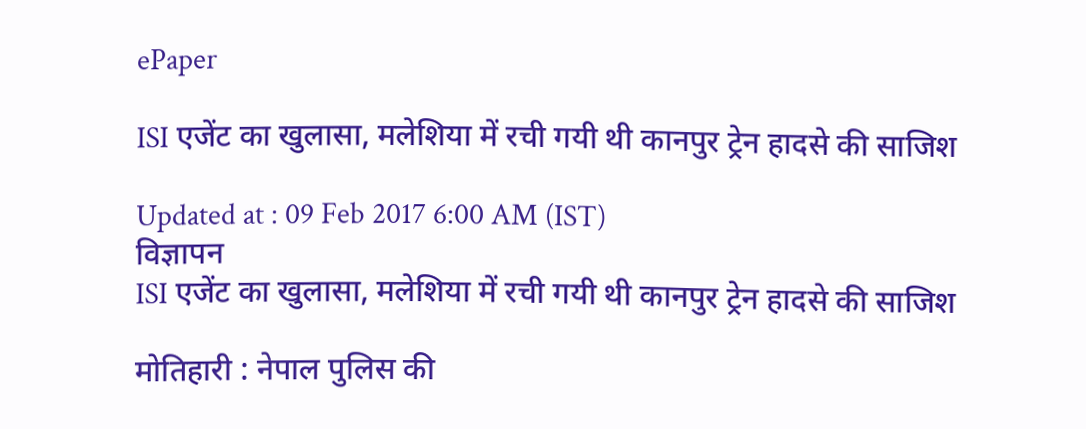ePaper

ISI एजेंट का खुलासा, मलेशिया में रची गयी थी कानपुर ट्रेन हादसे की साजिश

Updated at : 09 Feb 2017 6:00 AM (IST)
विज्ञापन
ISI एजेंट का खुलासा, मलेशिया में रची गयी थी कानपुर ट्रेन हादसे की साजिश

मोतिहारी : नेपाल पुलिस की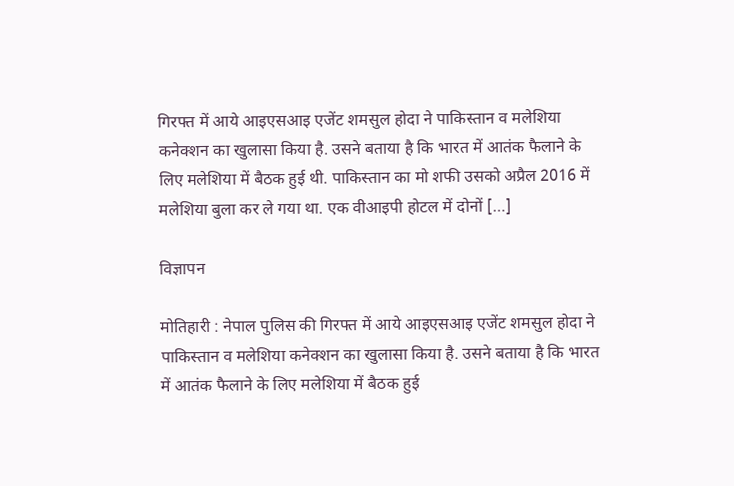गिरफ्त में आये आइएसआइ एजेंट शमसुल होदा ने पाकिस्तान व मलेशिया कनेक्शन का खुलासा किया है. उसने बताया है कि भारत में आतंक फैलाने के लिए मलेशिया में बैठक हुई थी. पाकिस्तान का मो शफी उसको अप्रैल 2016 में मलेशिया बुला कर ले गया था. एक वीआइपी होटल में दोनों […]

विज्ञापन

मोतिहारी : नेपाल पुलिस की गिरफ्त में आये आइएसआइ एजेंट शमसुल होदा ने पाकिस्तान व मलेशिया कनेक्शन का खुलासा किया है. उसने बताया है कि भारत में आतंक फैलाने के लिए मलेशिया में बैठक हुई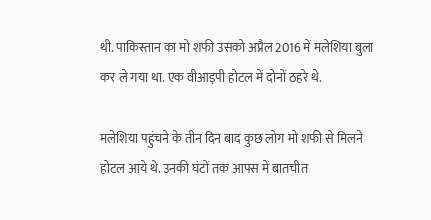थी. पाकिस्तान का मो शफी उसको अप्रैल 2016 में मलेशिया बुला कर ले गया था. एक वीआइपी होटल में दोनों ठहरे थे.

मलेशिया पहुंचने के तीन दिन बाद कुछ लोग मो शफी से मिलने होटल आये थे. उनकी घंटों तक आपस में बातचीत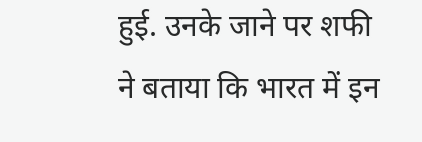हुई. उनके जाने पर शफी ने बताया कि भारत में इन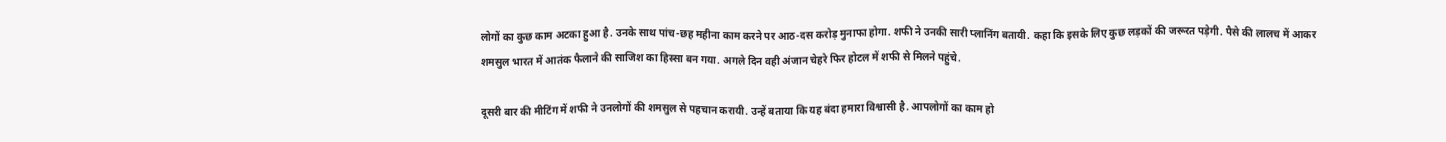लोगों का कुछ काम अटका हुआ है. उनके साथ पांच-छह महीना काम करने पर आठ-दस करोड़ मुनाफा होगा. शफी ने उनकी सारी प्लानिंग बतायी. कहा कि इसके लिए कुछ लड़कों की जरूरत पड़ेगी. पैसे की लालच में आकर शमसुल भारत में आतंक फैलाने की साजिश का हिस्सा बन गया. अगले दिन वही अंजान चेहरे फिर होटल में शफी से मिलने पहुंचे.

दूसरी बार की मीटिंग में शफी ने उनलोगों की शमसुल से पहचान करायी. उन्हें बताया कि यह बंदा हमारा विश्वासी है. आपलोगों का काम हो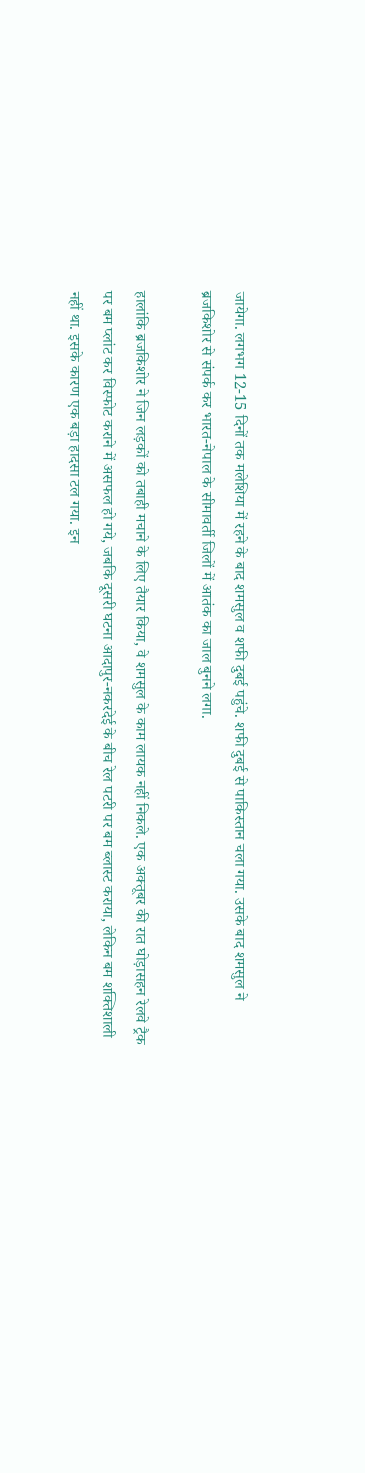जायेगा. लगभग 12-15 दिनों तक मलेशिया में रहने के बाद शमसुल व शफी दुबई पहुंचे. शफी दुबई से पाकिस्तान चला गया. उसके बाद शमसुल ने ब्रजकिशोर से संपर्क कर भारत-नेपाल के सीमावर्ती जिलों में आतंक का जाल बुनने लगा.

हालांकि ब्रजकिशोर ने जिन लड़कों को तबाही मचाने के लिए तैयार किया, वे शमसुल के काम लायक नहीं निकले. एक अक्तूबर की रात घोड़ासहन रेलवे ट्रैक पर बम प्लांट कर विस्फोट कराने में असफल हो गये, जबकि दूसरी घटना आदापुर-नकरदेई के बीच रेल पटरी पर बम ब्लास्ट कराया, लेकिन बम शक्तिशाली नहीं था. इसके कारण एक बड़ा हादसा टल गया. इन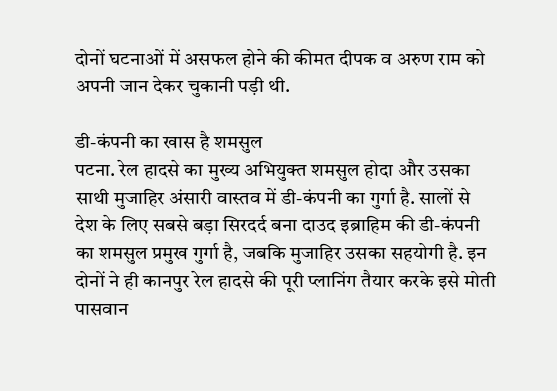दोनों घटनाओं में असफल होने की कीमत दीपक व अरुण राम को अपनी जान देकर चुकानी पड़ी थी.

डी-कंपनी का खास है शमसुल
पटना. रेल हादसे का मुख्य अभियुक्त शमसुल होदा और उसका साथी मुजाहिर अंसारी वास्तव में डी-कंपनी का गुर्गा है. सालों से देश के लिए सबसे बड़ा सिरदर्द बना दाउद इब्राहिम की डी-कंपनी का शमसुल प्रमुख गुर्गा है, जबकि मुजाहिर उसका सहयोगी है. इन दोनों ने ही कानपुर रेल हादसे की पूरी प्लानिंग तैयार करके इसे मोती पासवान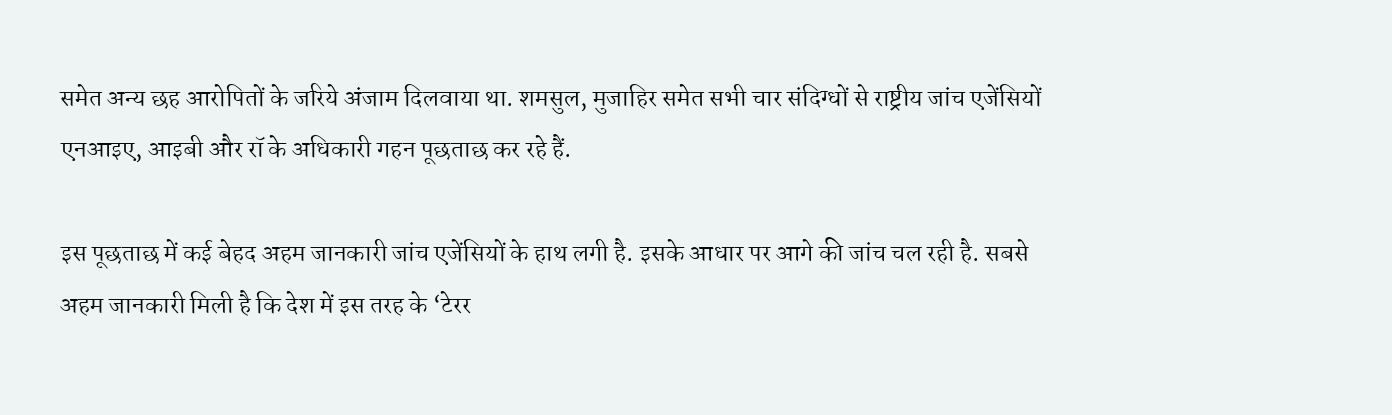समेत अन्य छह आरोपितों के जरिये अंजाम दिलवाया था. शमसुल, मुजाहिर समेत सभी चार संदिग्धों से राष्ट्रीय जांच एजेंसियों एनआइए, आइबी और रॉ के अधिकारी गहन पूछताछ कर रहे हैं.

इस पूछताछ में कई बेहद अहम जानकारी जांच एजेंसियों के हाथ लगी है. इसके आधार पर आगे की जांच चल रही है. सबसे अहम जानकारी मिली है कि देश में इस तरह के ‘टेरर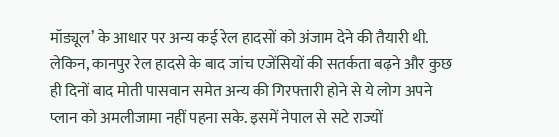मॉड्यूल’ के आधार पर अन्य कई रेल हादसों को अंजाम देने की तैयारी थी. लेकिन, कानपुर रेल हादसे के बाद जांच एजेंसियों की सतर्कता बढ़ने और कुछ ही दिनों बाद मोती पासवान समेत अन्य की गिरफ्तारी होने से ये लोग अपने प्लान को अमलीजामा नहीं पहना सके. इसमें नेपाल से सटे राज्यों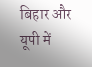बिहार और यूपी में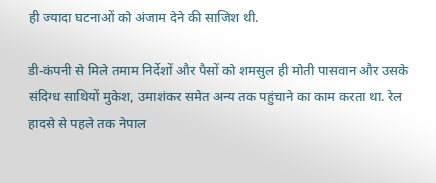ही ज्यादा घटनाओं को अंजाम देने की साजिश थी.

डी-कंपनी से मिले तमाम निर्देशों और पैसों को शमसुल ही मोती पासवान और उसके संदिग्ध साथियों मुकेश, उमाशंकर समेत अन्य तक पहुंचाने का काम करता था. रेल हादसे से पहले तक नेपाल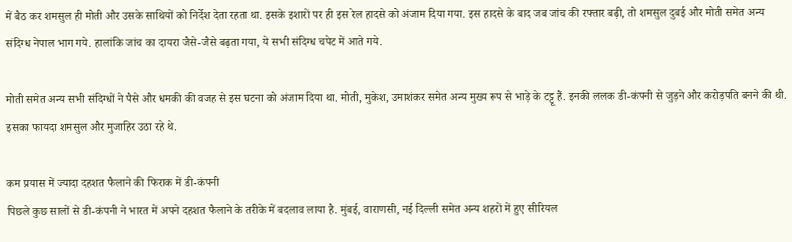में बैठ कर शमसुल ही मोती और उसके साथियों को निर्देश देता रहता था. इसके इशारों पर ही इस रेल हादसे को अंजाम दिया गया. इस हादसे के बाद जब जांच की रफ्तार बढ़ी, तो शमसुल दुबई और मोती समेत अन्य संदिग्ध नेपाल भाग गये. हालांकि जांच का दायरा जैसे-जैसे बढ़ता गया, ये सभी संदिग्ध चपेट में आते गये.

मोती समेत अन्य सभी संदिग्धों ने पैसे और धमकी की वजह से इस घटना को अंजाम दिया था. मोती, मुकेश, उमाशंकर समेत अन्य मुख्य रूप से भाड़े के टट्टू हैं. इनकी ललक डी-कंपनी से जुड़ने और करोड़पति बनने की थी. इसका फायदा शमसुल और मुजाहिर उठा रहे थे.

कम प्रयास में ज्यादा दहशत फैलाने की फिराक में डी-कंपनी
पिछले कुछ सालों से डी-कंपनी ने भारत में अपने दहशत फैलाने के तरीके में बदलाव लाया है. मुंबई, वाराणसी, नई दिल्ली समेत अन्य शहरों में हुए सीरियल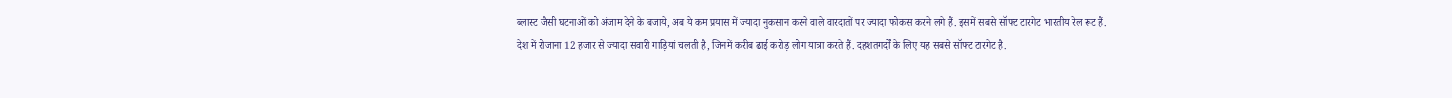ब्लास्ट जैसी घटनाओं को अंजाम देने के बजाये, अब ये कम प्रयास में ज्यादा नुकसान करने वाले वारदातों पर ज्यादा फोकस करने लगे हैं. इसमें सबसे सॉफ्ट टारगेट भारतीय रेल रूट हैं. देश में रोजाना 12 हजार से ज्यादा सवारी गाड़ियां चलती है, जिनमें करीब ढाई करोड़ लोग यात्रा करते हैं. दहशतगर्दों के लिए यह सबसे सॉफ्ट टारगेट है.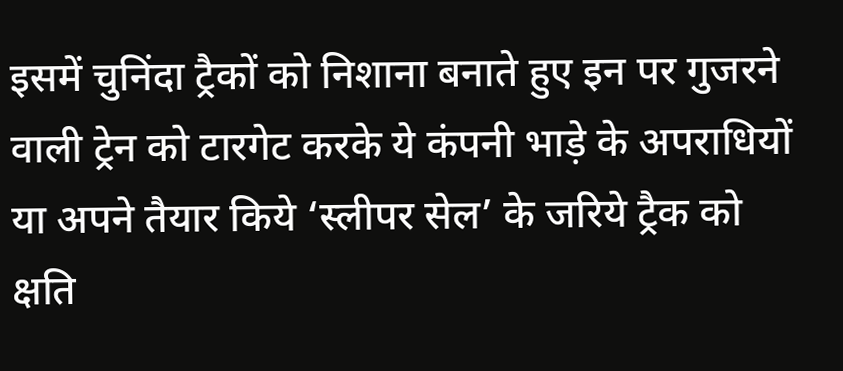इसमें चुनिंदा ट्रैकों को निशाना बनाते हुए इन पर गुजरने वाली ट्रेन को टारगेट करके ये कंपनी भाड़े के अपराधियों या अपने तैयार किये ‘स्लीपर सेल’ के जरिये ट्रैक को क्षति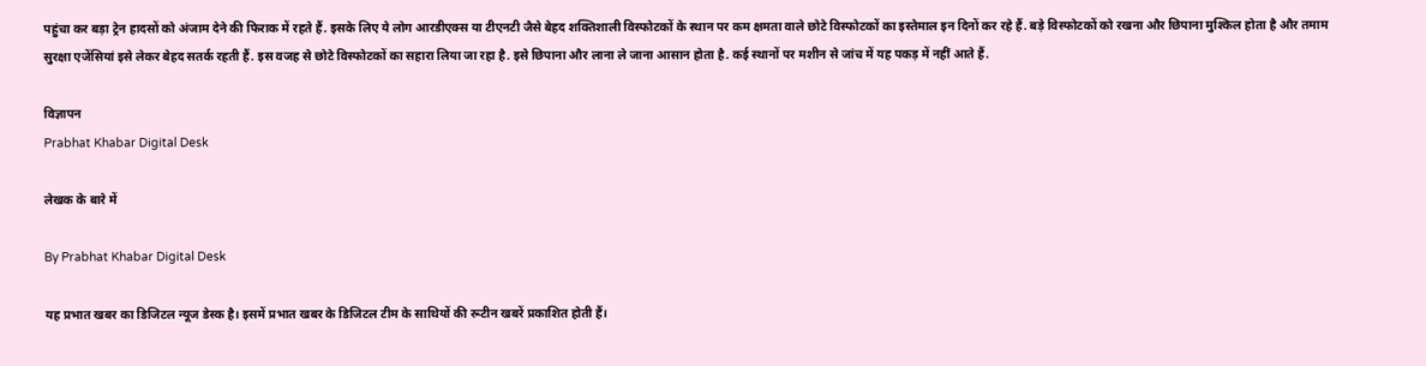पहुंचा कर बड़ा ट्रेन हादसों को अंजाम देने की फिराक में रहते हैं. इसके लिए ये लोग आरडीएक्स या टीएनटी जैसे बेहद शक्तिशाली विस्फोटकों के स्थान पर कम क्षमता वाले छोटे विस्फोटकों का इस्तेमाल इन दिनों कर रहे हैं. बड़े विस्फोटकों को रखना और छिपाना मुश्किल होता है और तमाम सुरक्षा एजेंसियां इसे लेकर बेहद सतर्क रहती हैं. इस वजह से छोटे विस्फोटकों का सहारा लिया जा रहा है. इसे छिपाना और लाना ले जाना आसान होता है. कई स्थानों पर मशीन से जांच में यह पकड़ में नहीं आते हैं.

विज्ञापन
Prabhat Khabar Digital Desk

लेखक के बारे में

By Prabhat Khabar Digital Desk

यह प्रभात खबर का डिजिटल न्यूज डेस्क है। इसमें प्रभात खबर के डिजिटल टीम के साथियों की रूटीन खबरें प्रकाशित होती हैं।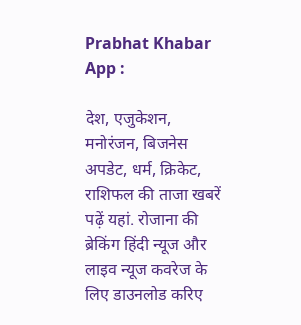Prabhat Khabar App :

देश, एजुकेशन, मनोरंजन, बिजनेस अपडेट, धर्म, क्रिकेट, राशिफल की ताजा खबरें पढ़ें यहां. रोजाना की ब्रेकिंग हिंदी न्यूज और लाइव न्यूज कवरेज के लिए डाउनलोड करिए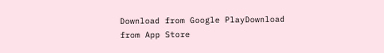Download from Google PlayDownload from App Store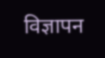विज्ञापन